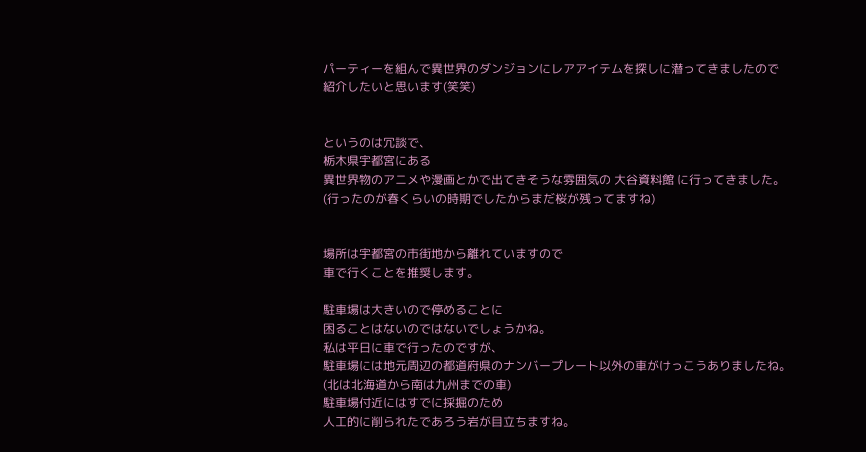パーティーを組んで異世界のダンジョンにレアアイテムを探しに潜ってきましたので
紹介したいと思います(笑笑)


というのは冗談で、
栃木県宇都宮にある
異世界物のアニメや漫画とかで出てきそうな雰囲気の 大谷資料館 に行ってきました。
(行ったのが春くらいの時期でしたからまだ桜が残ってますね)


場所は宇都宮の市街地から離れていますので
車で行くことを推奨します。

駐車場は大きいので停めることに
困ることはないのではないでしょうかね。
私は平日に車で行ったのですが、
駐車場には地元周辺の都道府県のナンバープレート以外の車がけっこうありましたね。
(北は北海道から南は九州までの車)
駐車場付近にはすでに採掘のため
人工的に削られたであろう岩が目立ちますね。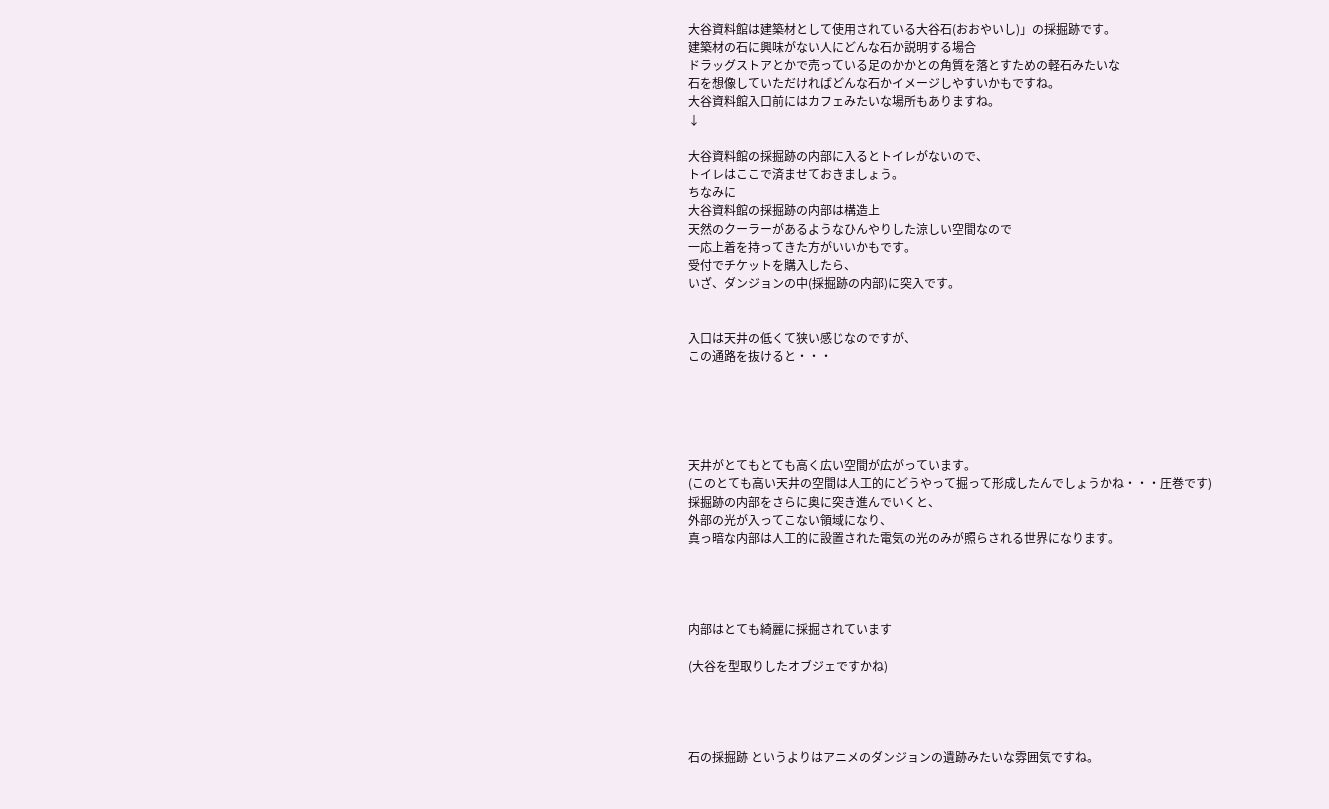大谷資料館は建築材として使用されている大谷石(おおやいし)」の採掘跡です。
建築材の石に興味がない人にどんな石か説明する場合
ドラッグストアとかで売っている足のかかとの角質を落とすための軽石みたいな
石を想像していただければどんな石かイメージしやすいかもですね。
大谷資料館入口前にはカフェみたいな場所もありますね。
↓

大谷資料館の採掘跡の内部に入るとトイレがないので、
トイレはここで済ませておきましょう。
ちなみに
大谷資料館の採掘跡の内部は構造上
天然のクーラーがあるようなひんやりした涼しい空間なので
一応上着を持ってきた方がいいかもです。
受付でチケットを購入したら、
いざ、ダンジョンの中(採掘跡の内部)に突入です。


入口は天井の低くて狭い感じなのですが、
この通路を抜けると・・・





天井がとてもとても高く広い空間が広がっています。
(このとても高い天井の空間は人工的にどうやって掘って形成したんでしょうかね・・・圧巻です)
採掘跡の内部をさらに奥に突き進んでいくと、
外部の光が入ってこない領域になり、
真っ暗な内部は人工的に設置された電気の光のみが照らされる世界になります。




内部はとても綺麗に採掘されています

(大谷を型取りしたオブジェですかね)




石の採掘跡 というよりはアニメのダンジョンの遺跡みたいな雰囲気ですね。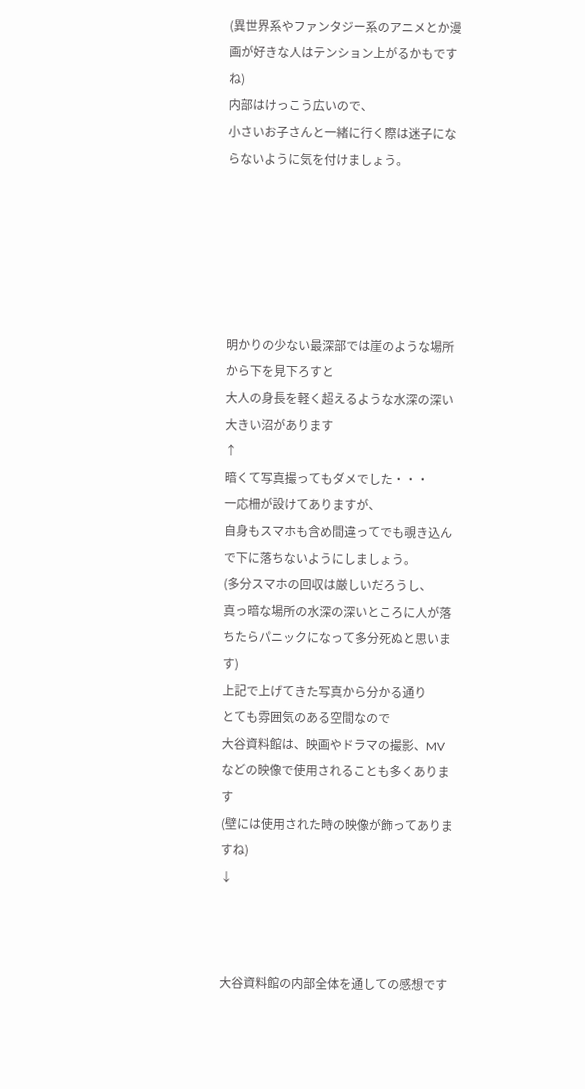(異世界系やファンタジー系のアニメとか漫画が好きな人はテンション上がるかもですね)
内部はけっこう広いので、
小さいお子さんと一緒に行く際は迷子にならないように気を付けましょう。






明かりの少ない最深部では崖のような場所から下を見下ろすと
大人の身長を軽く超えるような水深の深い大きい沼があります
↑
暗くて写真撮ってもダメでした・・・
一応柵が設けてありますが、
自身もスマホも含め間違ってでも覗き込んで下に落ちないようにしましょう。
(多分スマホの回収は厳しいだろうし、
真っ暗な場所の水深の深いところに人が落ちたらパニックになって多分死ぬと思います)
上記で上げてきた写真から分かる通り
とても雰囲気のある空間なので
大谷資料館は、映画やドラマの撮影、MV などの映像で使用されることも多くあります
(壁には使用された時の映像が飾ってありますね)
↓



大谷資料館の内部全体を通しての感想です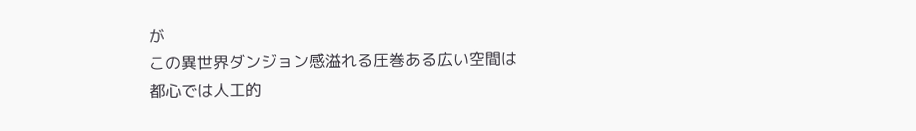が
この異世界ダンジョン感溢れる圧巻ある広い空間は
都心では人工的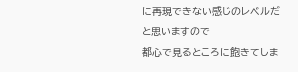に再現できない感じのレベルだと思いますので
都心で見るところに飽きてしま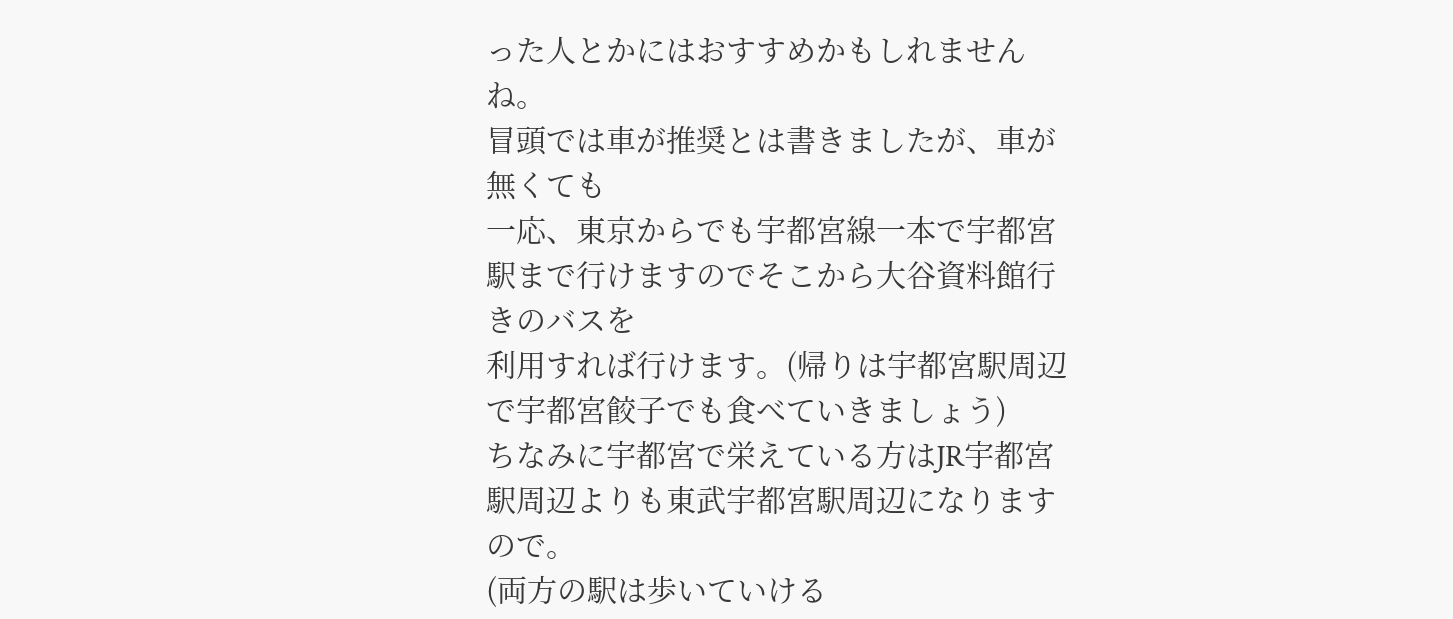った人とかにはおすすめかもしれませんね。
冒頭では車が推奨とは書きましたが、車が無くても
一応、東京からでも宇都宮線一本で宇都宮駅まで行けますのでそこから大谷資料館行きのバスを
利用すれば行けます。(帰りは宇都宮駅周辺で宇都宮餃子でも食べていきましょう)
ちなみに宇都宮で栄えている方はJR宇都宮駅周辺よりも東武宇都宮駅周辺になりますので。
(両方の駅は歩いていける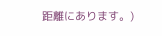距離にあります。)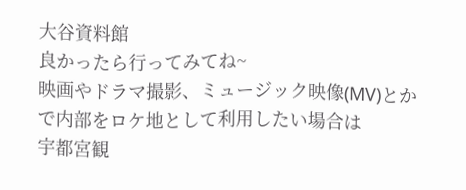大谷資料館
良かったら行ってみてね~
映画やドラマ撮影、ミュージック映像(MV)とかで内部をロケ地として利用したい場合は
宇都宮観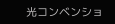光コンベンショ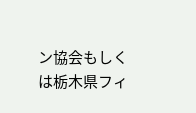ン協会もしくは栃木県フィ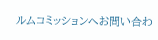ルムコミッションへお問い合わ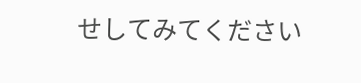せしてみてください